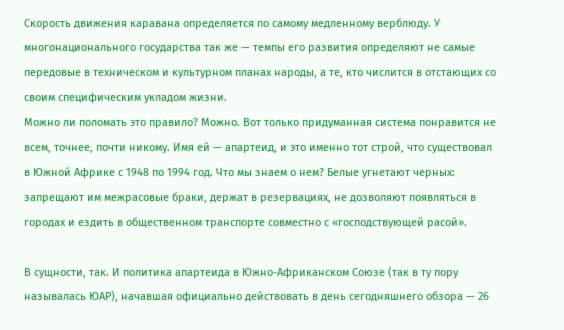Скорость движения каравана определяется по самому медленному верблюду. У многонационального государства так же — темпы его развития определяют не самые передовые в техническом и культурном планах народы, а те, кто числится в отстающих со своим специфическим укладом жизни.
Можно ли поломать это правило? Можно. Вот только придуманная система понравится не всем, точнее, почти никому. Имя ей — апартеид, и это именно тот строй, что существовал в Южной Африке с 1948 по 1994 год. Что мы знаем о нем? Белые угнетают черных: запрещают им межрасовые браки, держат в резервациях, не дозволяют появляться в городах и ездить в общественном транспорте совместно с «господствующей расой».

В сущности, так. И политика апартеида в Южно-Африканском Союзе (так в ту пору называлась ЮАР), начавшая официально действовать в день сегодняшнего обзора — 26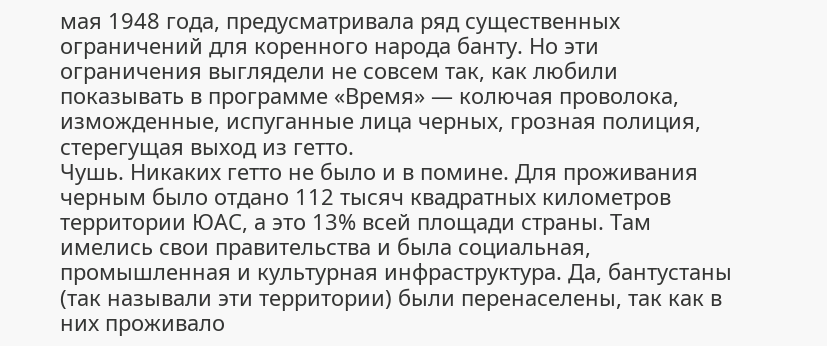мая 1948 года, предусматривала ряд существенных ограничений для коренного народа банту. Но эти ограничения выглядели не совсем так, как любили показывать в программе «Время» — колючая проволока, изможденные, испуганные лица черных, грозная полиция, стерегущая выход из гетто.
Чушь. Никаких гетто не было и в помине. Для проживания черным было отдано 112 тысяч квадратных километров территории ЮАС, а это 13% всей площади страны. Там имелись свои правительства и была социальная, промышленная и культурная инфраструктура. Да, бантустаны (так называли эти территории) были перенаселены, так как в них проживало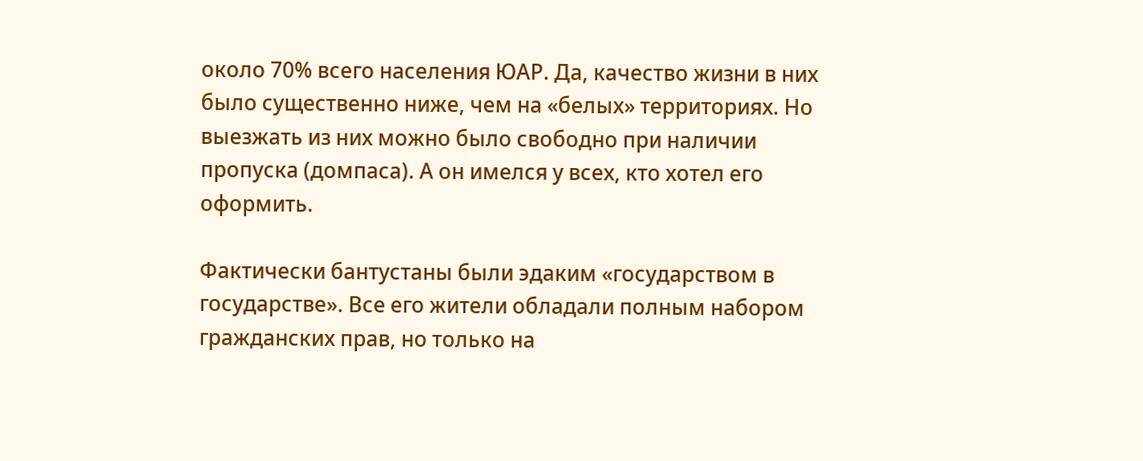около 70% всего населения ЮАР. Да, качество жизни в них было существенно ниже, чем на «белых» территориях. Но выезжать из них можно было свободно при наличии пропуска (домпаса). А он имелся у всех, кто хотел его оформить.

Фактически бантустаны были эдаким «государством в государстве». Все его жители обладали полным набором гражданских прав, но только на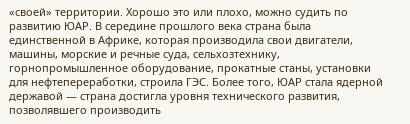«своей» территории. Хорошо это или плохо, можно судить по развитию ЮАР. В середине прошлого века страна была единственной в Африке, которая производила свои двигатели, машины, морские и речные суда, сельхозтехнику, горнопромышленное оборудование, прокатные станы, установки для нефтепереработки, строила ГЭС. Более того, ЮАР стала ядерной державой — страна достигла уровня технического развития, позволявшего производить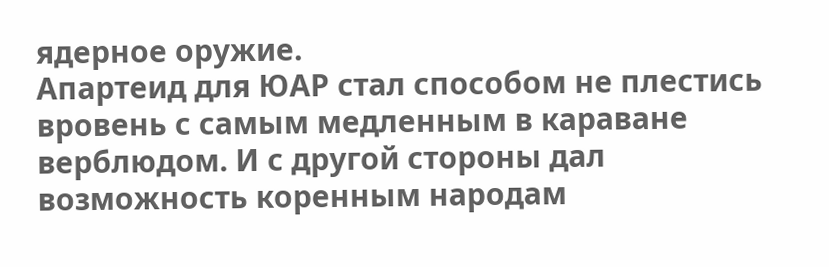ядерное оружие.
Апартеид для ЮАР стал способом не плестись вровень с самым медленным в караване верблюдом. И с другой стороны дал возможность коренным народам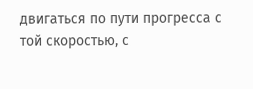двигаться по пути прогресса с той скоростью, с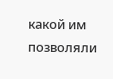какой им позволяли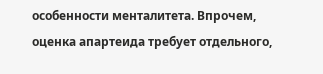особенности менталитета. Впрочем, оценка апартеида требует отдельного,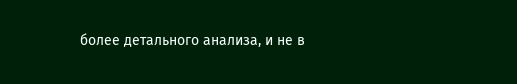более детального анализа, и не в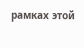рамках этой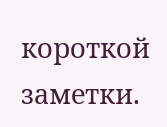короткой заметки.